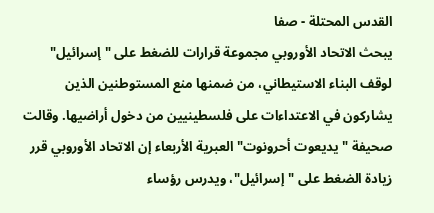القدس المحتلة - صفا
يبحث الاتحاد الأوروبي مجموعة قرارات للضغط على "إسرائيل" لوقف البناء الاستيطاني، من ضمنها منع المستوطنين الذين يشاركون في الاعتداءات على فلسطينيين من دخول أراضيها. وقالت صحيفة "يديعوت أحرونوت" العبرية الأربعاء إن الاتحاد الأوروبي قرر زيادة الضغط على "إسرائيل"، ويدرس رؤساء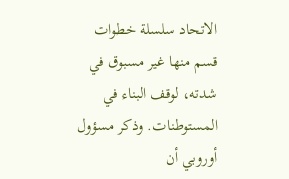الاتحاد سلسلة خطوات قسم منها غير مسبوق في شدته، لوقف البناء في المستوطنات. وذكر مسؤول أوروبي أن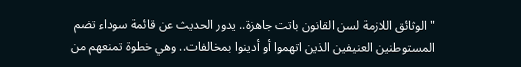"الوثائق اللازمة لسن القانون باتت جاهزة.. يدور الحديث عن قائمة سوداء تضم المستوطنين العنيفين الذين اتهموا أو أدينوا بمخالفات.. وهي خطوة تمنعهم من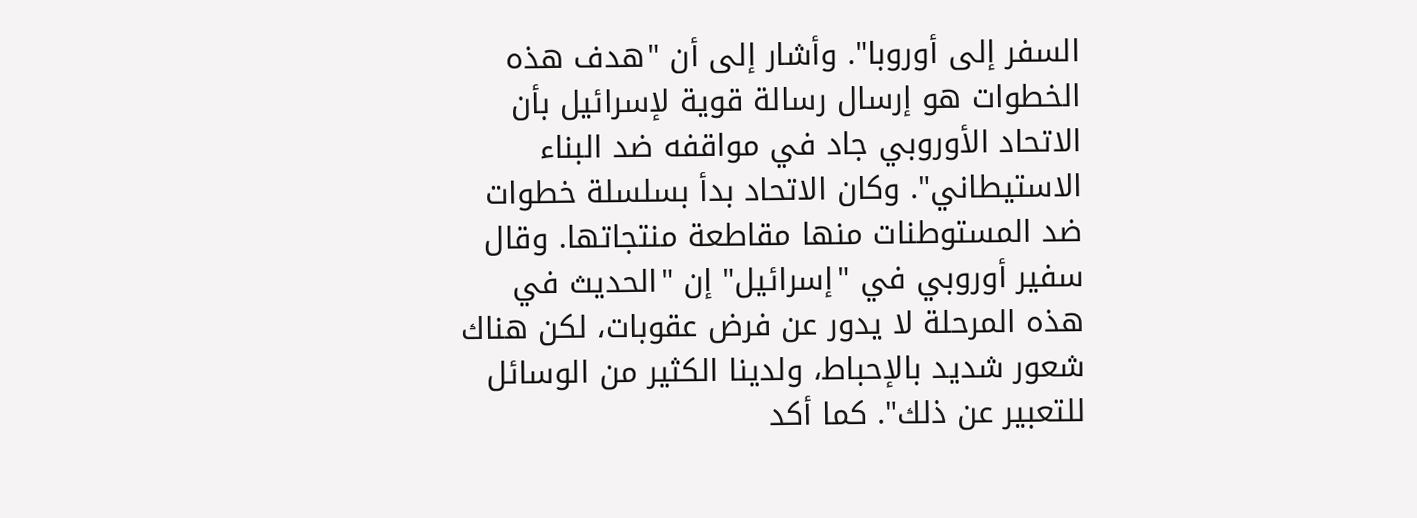السفر إلى أوروبا". وأشار إلى أن "هدف هذه الخطوات هو إرسال رسالة قوية لإسرائيل بأن الاتحاد الأوروبي جاد في مواقفه ضد البناء الاستيطاني". وكان الاتحاد بدأ بسلسلة خطوات ضد المستوطنات منها مقاطعة منتجاتها. وقال سفير أوروبي في "إسرائيل" إن "الحديث في هذه المرحلة لا يدور عن فرض عقوبات، لكن هناك شعور شديد بالإحباط، ولدينا الكثير من الوسائل للتعبير عن ذلك". كما أكد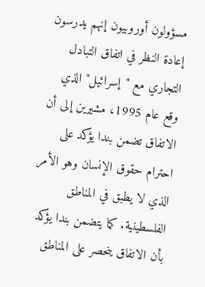مسؤولون أوروبيون إنهم يدرسون إعادة النظر في اتفاق التبادل التجاري مع "إسرائيل" الذي وقع عام 1995، مشيرين إلى أن الاتفاق تضمن بندا يؤكد على احترام حقوق الإنسان وهو الأمر الذي لا يطبق في المناطق الفلسطينية. كما يتضمن بندا يؤكد بأن الاتفاق ينحصر على المناطق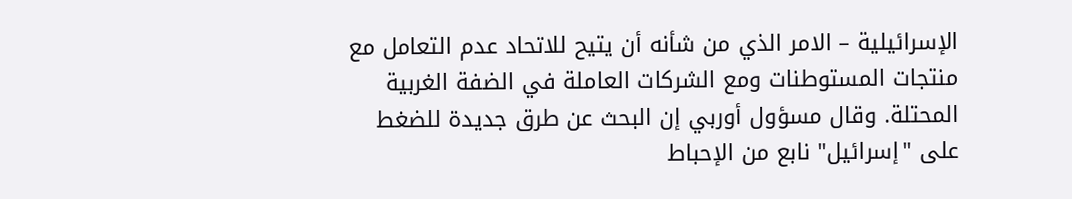الإسرائيلية – الامر الذي من شأنه أن يتيح للاتحاد عدم التعامل مع منتجات المستوطنات ومع الشركات العاملة في الضفة الغربية المحتلة. وقال مسؤول أوربي إن البحث عن طرق جديدة للضغط على "إسرائيل" نابع من الإحباط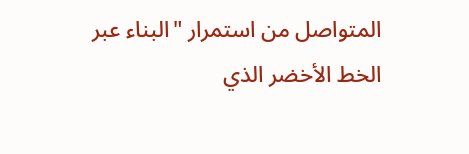المتواصل من استمرار "البناء عبر الخط الأخضر الذي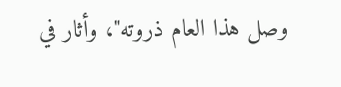وصل هذا العام ذروته"، وأثار في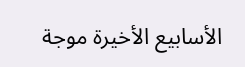الأسابيع الأخيرة موجة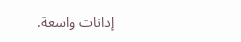إدانات واسعة.